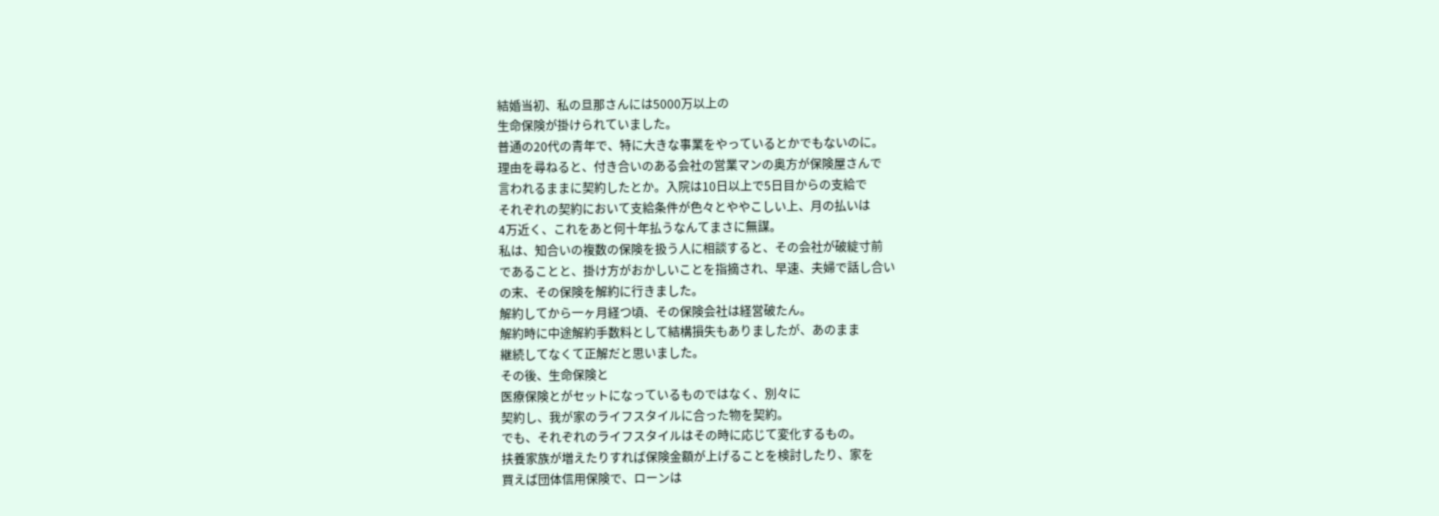結婚当初、私の旦那さんには5000万以上の
生命保険が掛けられていました。
普通の20代の青年で、特に大きな事業をやっているとかでもないのに。
理由を尋ねると、付き合いのある会社の営業マンの奥方が保険屋さんで
言われるままに契約したとか。入院は10日以上で5日目からの支給で
それぞれの契約において支給条件が色々とややこしい上、月の払いは
4万近く、これをあと何十年払うなんてまさに無謀。
私は、知合いの複数の保険を扱う人に相談すると、その会社が破綻寸前
であることと、掛け方がおかしいことを指摘され、早速、夫婦で話し合い
の末、その保険を解約に行きました。
解約してから一ヶ月経つ頃、その保険会社は経営破たん。
解約時に中途解約手数料として結構損失もありましたが、あのまま
継続してなくて正解だと思いました。
その後、生命保険と
医療保険とがセットになっているものではなく、別々に
契約し、我が家のライフスタイルに合った物を契約。
でも、それぞれのライフスタイルはその時に応じて変化するもの。
扶養家族が増えたりすれば保険金額が上げることを検討したり、家を
買えば団体信用保険で、ローンは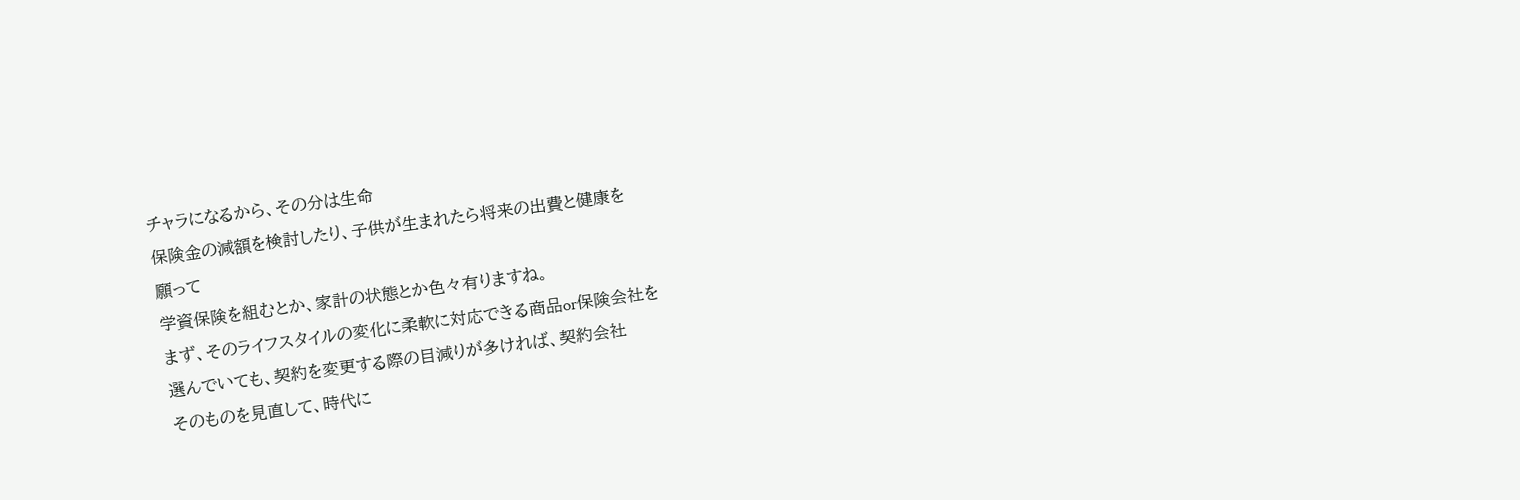チャラになるから、その分は生命
保険金の減額を検討したり、子供が生まれたら将来の出費と健康を
願って
学資保険を組むとか、家計の状態とか色々有りますね。
まず、そのライフスタイルの変化に柔軟に対応できる商品or保険会社を
選んでいても、契約を変更する際の目減りが多ければ、契約会社
そのものを見直して、時代に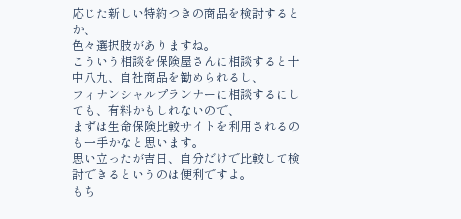応じた新しい特約つきの商品を検討するとか、
色々選択肢がありますね。
こういう相談を保険屋さんに相談すると十中八九、自社商品を勧められるし、
フィナンシャルプランナーに相談するにしても、有料かもしれないので、
まずは生命保険比較サイトを利用されるのも一手かなと思います。
思い立ったが吉日、自分だけで比較して検討できるというのは便利ですよ。
もち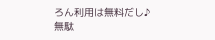ろん利用は無料だし♪
無駄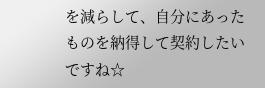を減らして、自分にあったものを納得して契約したいですね☆